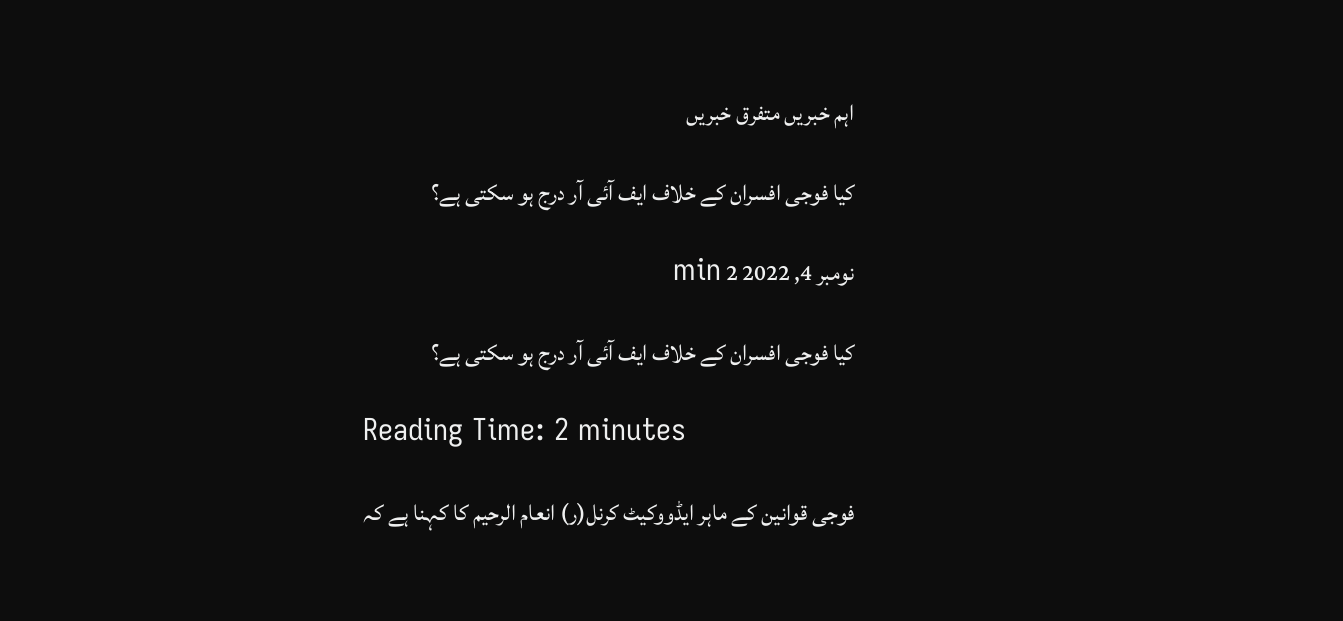اہم خبریں متفرق خبریں

کیا فوجی افسران کے خلاف ایف آئی آر درج ہو سکتی ہے؟

نومبر 4, 2022 2 min

کیا فوجی افسران کے خلاف ایف آئی آر درج ہو سکتی ہے؟

Reading Time: 2 minutes

فوجی قوانین کے ماہر ایڈووکیٹ کرنل(ر) انعام الرحیم کا کہنا ہے کہ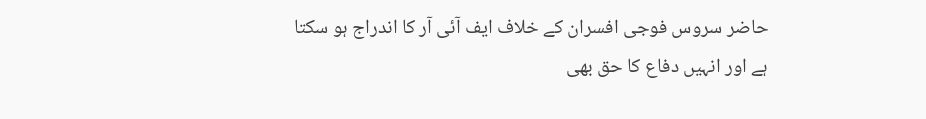حاضر سروس فوجی افسران کے خلاف ایف آئی آر کا اندراج ہو سکتا ہے اور انہیں دفاع کا حق بھی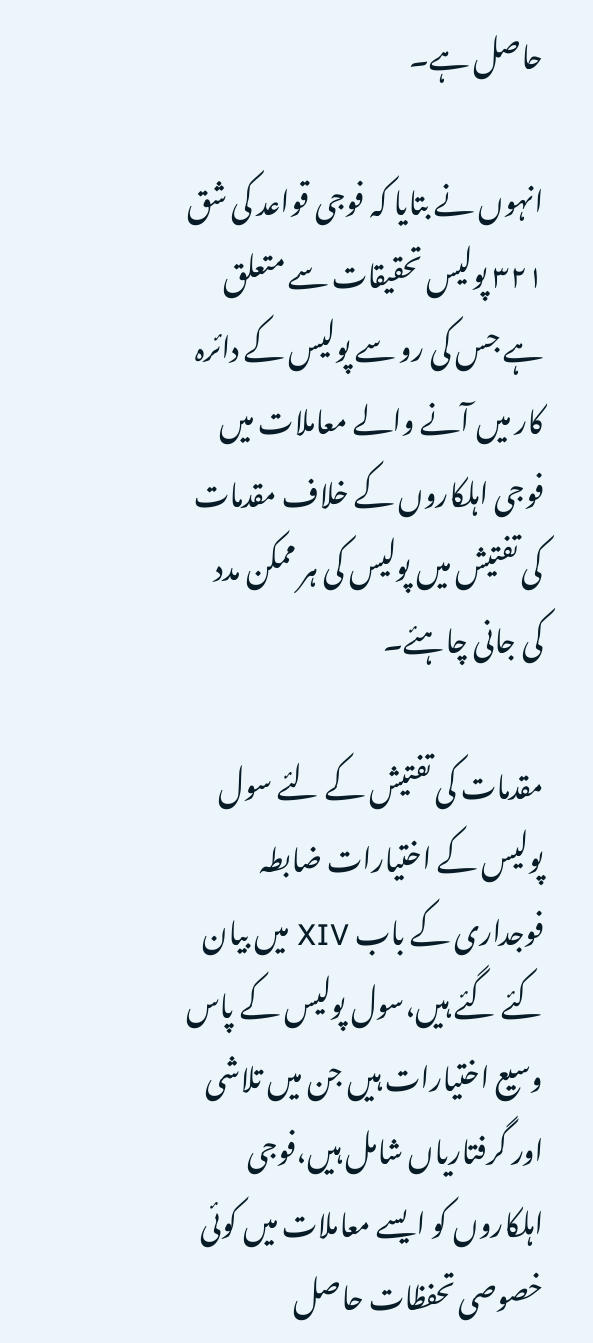حاصل ہے۔

انہوں نے بتایا کہ فوجی قواعد کی شق ۳۲۱ پولیس تحقیقات سے متعلق ہے جس کی رو سے پولیس کے دائرہ کار میں آنے والے معاملات میں فوجی اہلکاروں کے خلاف مقدمات کی تفتیش میں پولیس کی ہر ممکن مدد کی جانی چاہئے۔

مقدمات کی تفتیش کے لئے سول پولیس کے اختیارات ضابطہ فوجداری کے باب XIV میں بیان کئے گئے ہیں،سول پولیس کے پاس وسیع اختیارات ہیں جن میں تلاشی اور گرفتاریاں شامل ہیں،فوجی اہلکاروں کو ایسے معاملات میں کوئی خصوصی تحفظات حاصل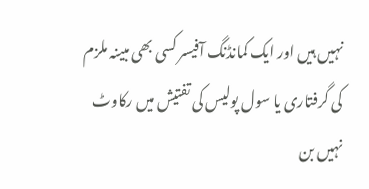نہیں ہیں اور ایک کمانڈنگ آفیسر کسی بھی مبینہ ملزم کی گرفتاری یا سول پولیس کی تفتیش میں رکاوٹ نہیں بن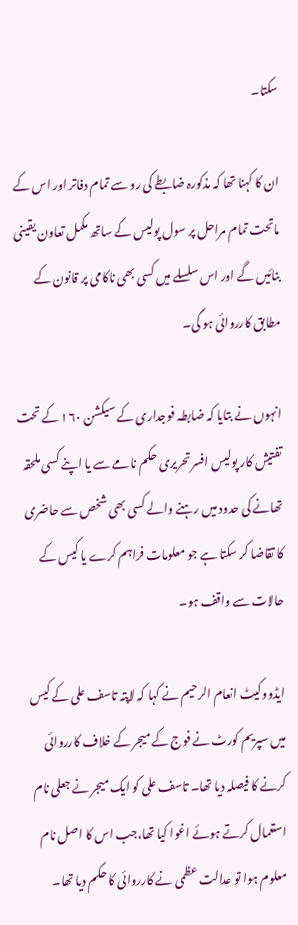سکتا۔

ان کا کہنا تھا کہ مذکورہ ضابطے کی رو سے تمام دفاتر اور اس کے ماتحت تمام مراحل پر سول پولیس کے ساتھ مکمل تعاون یقینی بنائیں گے اور اس سلسلے میں کسی بھی ناکامی پر قانون کے مطابق کارروائی ہو گی۔

انہوں نے بتایا کہ ضابطہ فوجداری کے سیکشن ۱۶۰ کے تحت تفتیش کار پولیس افسر تحریری حکم نامے سے یا اپنے کسی ملحقہ تھانے کی حدود میں رہنے والے کسی بھی شخص سے حاضری کا تقاضا کر سکتا ہے جو معلومات فراہم کرے یا کیس کے حالات سے واقف ہو۔

ایڈووکیٹ انعام الرحیم نے کہا کہ لاپتہ تاسف علی کے کیس میں سپریم کورٹ نے فوج کے میجر کے خلاف کارروائی کرنے کا فیصلہ دیا تھا۔ تاسف علی کو ایک میجر نے جعلی نام استعمال کرتے ہوئے اغوا کیا تھا،جب اس کا اصل نام معلوم ہوا تو عدالت عظمی نے کارروائی کا حکم دیا تھا۔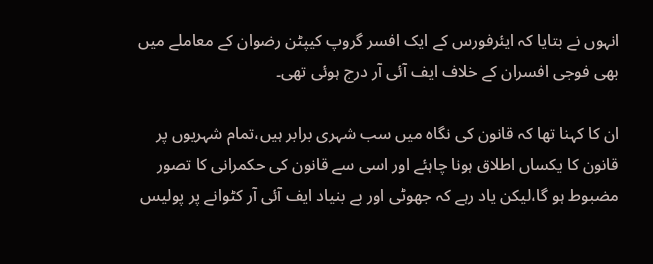انہوں نے بتایا کہ ایئرفورس کے ایک افسر گروپ کیپٹن رضوان کے معاملے میں بھی فوجی افسران کے خلاف ایف آئی آر درج ہوئی تھی۔

ان کا کہنا تھا کہ قانون کی نگاہ میں سب شہری برابر ہیں،تمام شہریوں پر قانون کا یکساں اطلاق ہونا چاہئے اور اسی سے قانون کی حکمرانی کا تصور مضبوط ہو گا،لیکن یاد رہے کہ جھوٹی اور بے بنیاد ایف آئی آر کٹوانے پر پولیس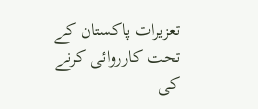تعزیرات پاکستان کے تحت کارروائی کرنے کی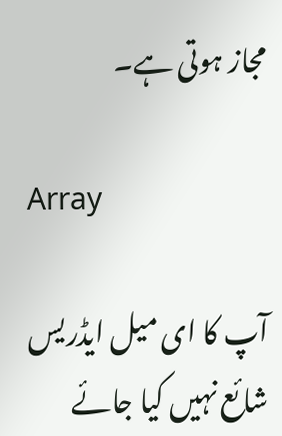مجاز ہوتی ہے۔

Array

آپ کا ای میل ایڈریس شائع نہیں کیا جائے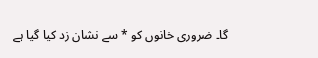گا۔ ضروری خانوں کو * سے نشان زد کیا گیا ہے